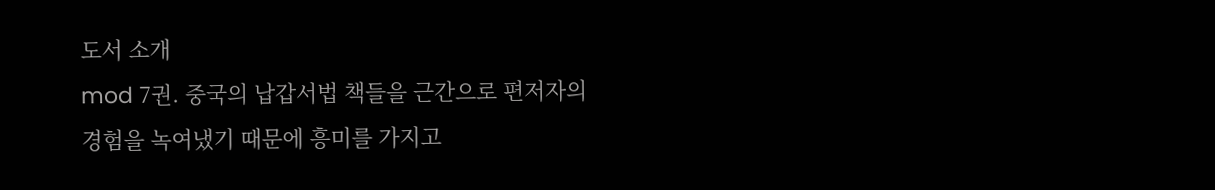도서 소개
mod 7권. 중국의 납갑서법 책들을 근간으로 편저자의 경험을 녹여냈기 때문에 흥미를 가지고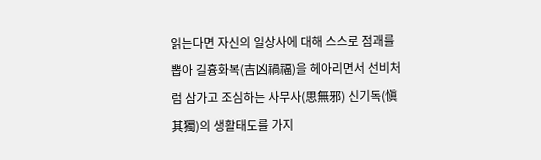읽는다면 자신의 일상사에 대해 스스로 점괘를 뽑아 길흉화복(吉凶禍福)을 헤아리면서 선비처럼 삼가고 조심하는 사무사(思無邪) 신기독(愼其獨)의 생활태도를 가지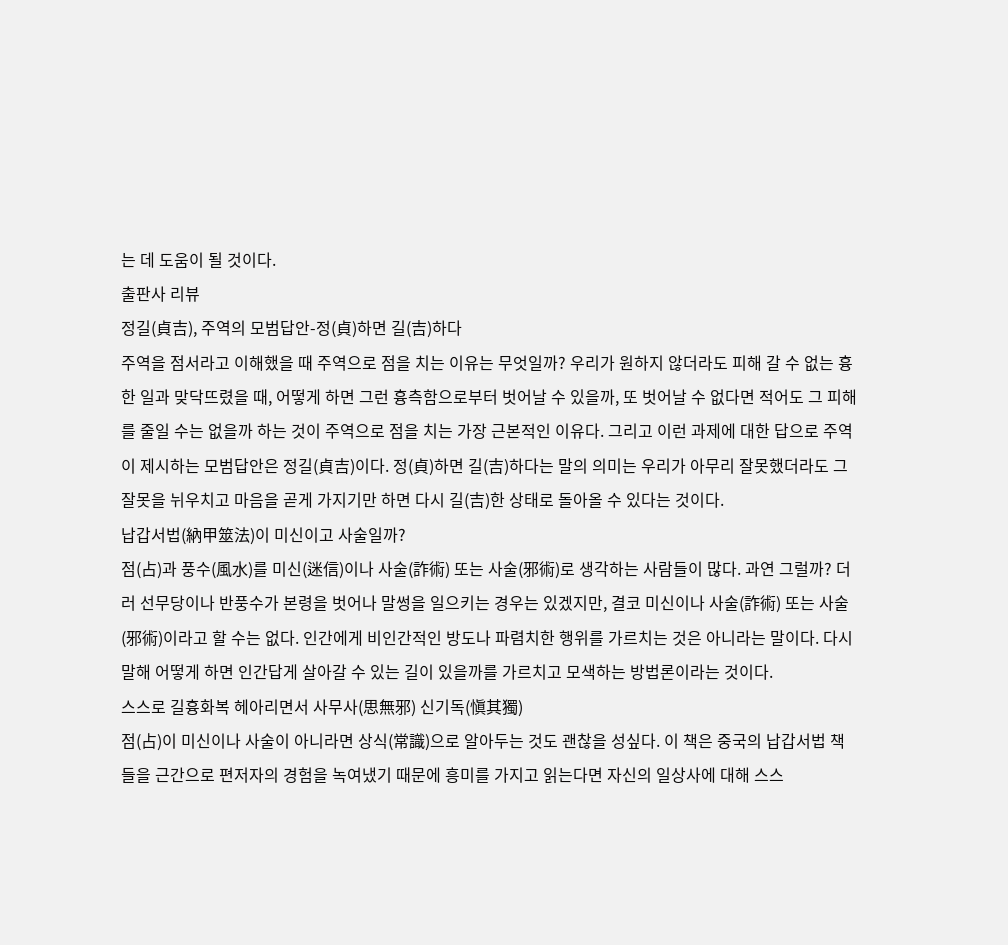는 데 도움이 될 것이다.
출판사 리뷰
정길(貞吉), 주역의 모범답안-정(貞)하면 길(吉)하다
주역을 점서라고 이해했을 때 주역으로 점을 치는 이유는 무엇일까? 우리가 원하지 않더라도 피해 갈 수 없는 흉한 일과 맞닥뜨렸을 때, 어떻게 하면 그런 흉측함으로부터 벗어날 수 있을까, 또 벗어날 수 없다면 적어도 그 피해를 줄일 수는 없을까 하는 것이 주역으로 점을 치는 가장 근본적인 이유다. 그리고 이런 과제에 대한 답으로 주역이 제시하는 모범답안은 정길(貞吉)이다. 정(貞)하면 길(吉)하다는 말의 의미는 우리가 아무리 잘못했더라도 그 잘못을 뉘우치고 마음을 곧게 가지기만 하면 다시 길(吉)한 상태로 돌아올 수 있다는 것이다.
납갑서법(納甲筮法)이 미신이고 사술일까?
점(占)과 풍수(風水)를 미신(迷信)이나 사술(詐術) 또는 사술(邪術)로 생각하는 사람들이 많다. 과연 그럴까? 더러 선무당이나 반풍수가 본령을 벗어나 말썽을 일으키는 경우는 있겠지만, 결코 미신이나 사술(詐術) 또는 사술(邪術)이라고 할 수는 없다. 인간에게 비인간적인 방도나 파렴치한 행위를 가르치는 것은 아니라는 말이다. 다시 말해 어떻게 하면 인간답게 살아갈 수 있는 길이 있을까를 가르치고 모색하는 방법론이라는 것이다.
스스로 길흉화복 헤아리면서 사무사(思無邪) 신기독(愼其獨)
점(占)이 미신이나 사술이 아니라면 상식(常識)으로 알아두는 것도 괜찮을 성싶다. 이 책은 중국의 납갑서법 책들을 근간으로 편저자의 경험을 녹여냈기 때문에 흥미를 가지고 읽는다면 자신의 일상사에 대해 스스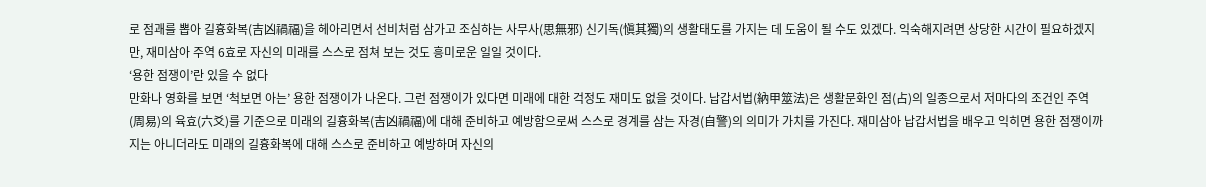로 점괘를 뽑아 길흉화복(吉凶禍福)을 헤아리면서 선비처럼 삼가고 조심하는 사무사(思無邪) 신기독(愼其獨)의 생활태도를 가지는 데 도움이 될 수도 있겠다. 익숙해지려면 상당한 시간이 필요하겠지만, 재미삼아 주역 6효로 자신의 미래를 스스로 점쳐 보는 것도 흥미로운 일일 것이다.
‘용한 점쟁이’란 있을 수 없다
만화나 영화를 보면 ‘척보면 아는’ 용한 점쟁이가 나온다. 그런 점쟁이가 있다면 미래에 대한 걱정도 재미도 없을 것이다. 납갑서법(納甲筮法)은 생활문화인 점(占)의 일종으로서 저마다의 조건인 주역(周易)의 육효(六爻)를 기준으로 미래의 길흉화복(吉凶禍福)에 대해 준비하고 예방함으로써 스스로 경계를 삼는 자경(自警)의 의미가 가치를 가진다. 재미삼아 납갑서법을 배우고 익히면 용한 점쟁이까지는 아니더라도 미래의 길흉화복에 대해 스스로 준비하고 예방하며 자신의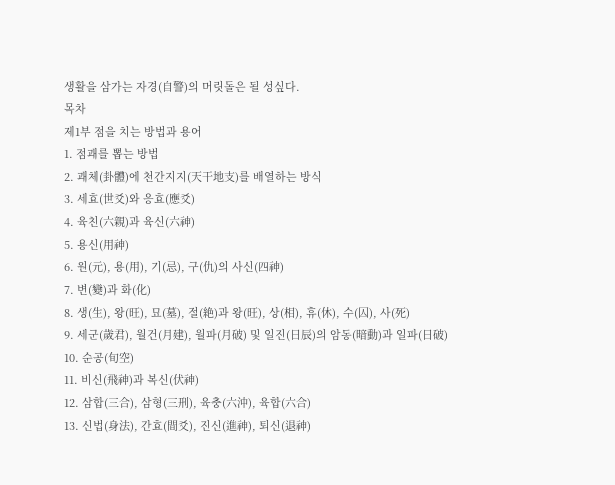생활을 삼가는 자경(自警)의 머릿돌은 될 성싶다.
목차
제1부 점을 치는 방법과 용어
1. 점괘를 뽑는 방법
2. 괘체(卦體)에 천간지지(天干地支)를 배열하는 방식
3. 세효(世爻)와 응효(應爻)
4. 육친(六親)과 육신(六神)
5. 용신(用神)
6. 원(元), 용(用), 기(忌), 구(仇)의 사신(四神)
7. 변(變)과 화(化)
8. 생(生), 왕(旺), 묘(墓), 절(絶)과 왕(旺), 상(相), 휴(休), 수(囚), 사(死)
9. 세군(歲君), 월건(月建), 월파(月破) 및 일진(日辰)의 암동(暗動)과 일파(日破)
10. 순공(旬空)
11. 비신(飛神)과 복신(伏神)
12. 삼합(三合), 삼형(三刑), 육충(六沖), 육합(六合)
13. 신법(身法), 간효(間爻), 진신(進神), 퇴신(退神)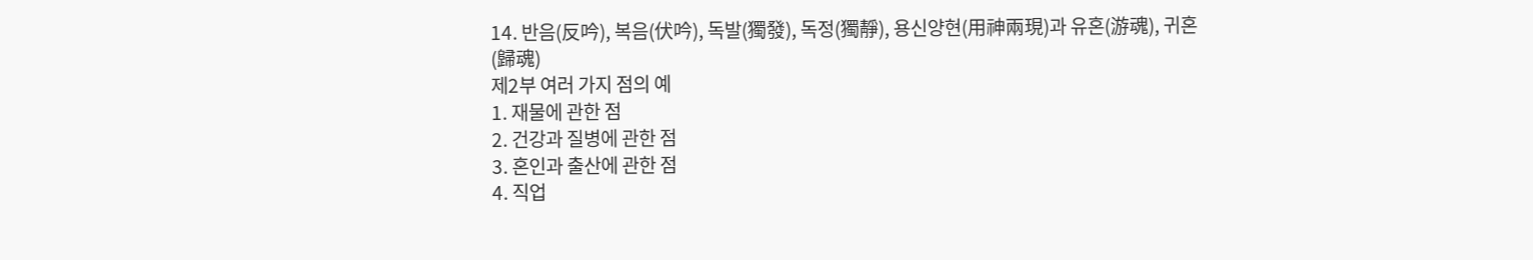14. 반음(反吟), 복음(伏吟), 독발(獨發), 독정(獨靜), 용신양현(用神兩現)과 유혼(游魂), 귀혼(歸魂)
제2부 여러 가지 점의 예
1. 재물에 관한 점
2. 건강과 질병에 관한 점
3. 혼인과 출산에 관한 점
4. 직업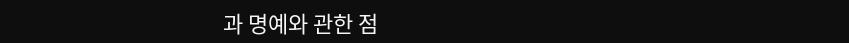과 명예와 관한 점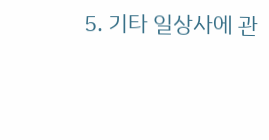5. 기타 일상사에 관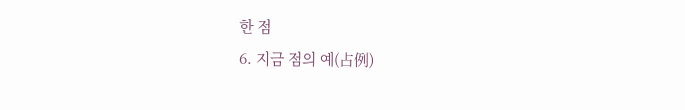한 점
6. 지금 점의 예(占例)